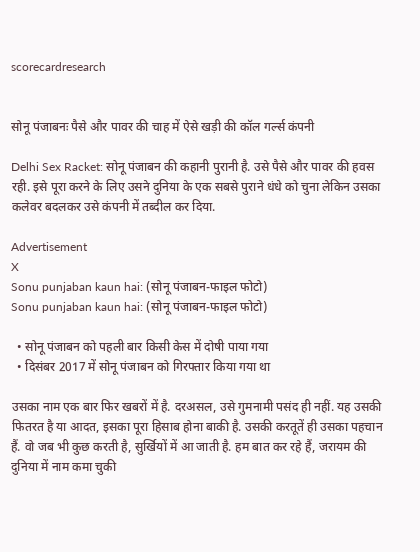scorecardresearch


सोनू पंजाबनः पैसे और पावर की चाह में ऐसे खड़ी की कॉल गर्ल्स कंपनी

Delhi Sex Racket: सोनू पंजाबन की कहानी पुरानी है. उसे पैसे और पावर की हवस रही. इसे पूरा करने के लिए उसने दुनिया के एक सबसे पुराने धंधे को चुना लेकिन उसका कलेवर बदलकर उसे कंपनी में तब्दील कर दिया.

Advertisement
X
Sonu punjaban kaun hai: (सोनू पंजाबन-फाइल फोटो)
Sonu punjaban kaun hai: (सोनू पंजाबन-फाइल फोटो)

  • सोनू पंजाबन को पहली बार किसी केस में दोषी पाया गया
  • दिसंबर 2017 में सोनू पंजाबन को गिरफ्तार किया गया था

उसका नाम एक बार फिर खबरों में है. दरअसल, उसे गुमनामी पसंद ही नहीं. यह उसकी फितरत है या आदत, इसका पूरा हिसाब होना बाकी है. उसकी करतूतें ही उसका पहचान हैं. वो जब भी कुछ करती है, सुर्खियों में आ जाती है. हम बात कर रहे हैं, जरायम की दुनिया में नाम कमा चुकी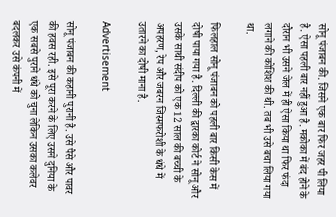सोनू पंजाबन की. जिसने एक बार फिर जहर पी लिया है. ऐसा पहली बार नहीं हुआ है. मकोका में बंद होने के दौरान भी उसने जेल में ही ऐसा किया था फिर फंदा लगाने की कोशिश की थी. तब भी उसे बचा लिया गया था.

फिलहाल सोनू पंजाबन को पहली बार किसी केस में दोषी पाया गया है. दिल्ली की द्वारका कोर्ट ने सोनू और उसके साथी संदीप को एक 12 साल की बच्ची के अपहरण, रेप और जबरन जिस्मफरोशी के धंधे में उतारने का दोषी माना है.

Advertisement

सोनू पंजाबन की कहानी पुरानी है. उसे पैसे और पावर की हवस रही. इसे पूरा करने के लिए उसने दुनिया के एक सबसे पुराने धंधे को चुना लेकिन उसका कलेवर बदलकर उसे कंपनी में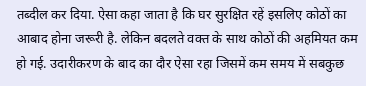तब्दील कर दिया. ऐसा कहा जाता है कि घर सुरक्षित रहें इसलिए कोठों का आबाद होना जरूरी है. लेकिन बदलते वक्त के साथ कोठों की अहमियत कम हो गई. उदारीकरण के बाद का दौर ऐसा रहा जिसमें कम समय में सबकुछ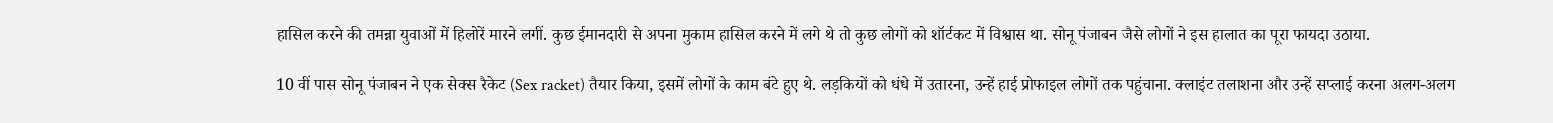हासिल करने की तमन्ना युवाओं में हिलोरें मारने लगीं. कुछ ईमानदारी से अपना मुकाम हासिल करने में लगे थे तो कुछ लोगों को शॉर्टकट में विश्वास था. सोनू पंजाबन जैसे लोगों ने इस हालात का पूरा फायदा उठाया.

10 वीं पास सोनू पंजाबन ने एक सेक्स रैकेट (Sex racket) तैयार किया, इसमें लोगों के काम बंटे हुए थे. लड़कियों को धंधे में उतारना, उन्हें हाई प्रोफाइल लोगों तक पहुंचाना. क्लाइंट तलाशना और उन्हें सप्लाई करना अलग-अलग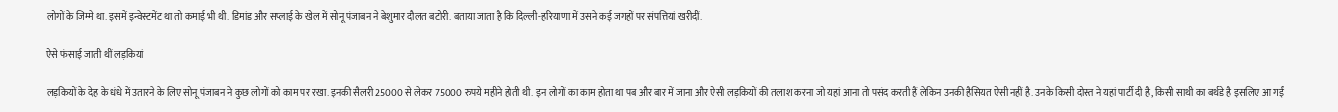लोगों के जिम्मे था. इसमें इन्वेस्टमेंट था तो कमाई भी थी. डिमांड और सप्लाई के खेल में सोनू पंजाबन ने बेशुमार दौलत बटोरी. बताया जाता है कि दिल्ली-हरियाणा में उसने कई जगहों पर संपत्तियां खरीदीं.

ऐसे फंसाई जाती थीं लड़कियां

लड़कियों के देह के धंधे में उतारने के लिए सोनू पंजाबन ने कुछ लोगों को काम पर रखा. इनकी सैलरी 25000 से लेकर 75000 रुपये महीने होती थी. इन लोगों का काम होता था पब और बार में जाना और ऐसी लड़कियों की तलाश करना जो यहां आना तो पसंद करती हैं लेकिन उनकी हैसियत ऐसी नहीं है. उनके किसी दोस्त ने यहां पार्टी दी है, किसी साथी का बर्थडे है इसलिए आ गईं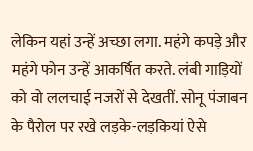लेकिन यहां उन्हें अच्छा लगा. महंगे कपड़े और महंगे फोन उन्हें आकर्षित करते. लंबी गाड़ियों को वो ललचाई नजरों से देखतीं. सोनू पंजाबन के पैरोल पर रखे लड़के-लड़कियां ऐसे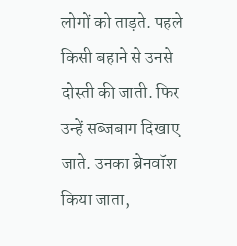लोगों को ताड़ते. पहले किसी बहाने से उनसे दोस्ती की जाती. फिर उन्हें सब्जबाग दिखाए जाते. उनका ब्रेनवॉश किया जाता,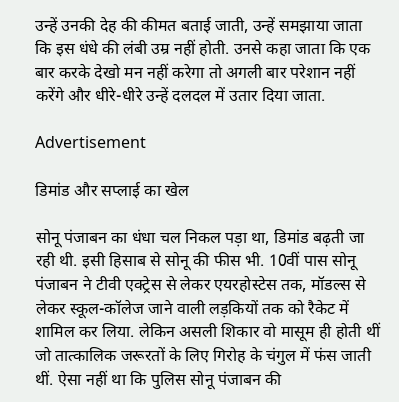उन्हें उनकी देह की कीमत बताई जाती, उन्हें समझाया जाता कि इस धंधे की लंबी उम्र नहीं होती. उनसे कहा जाता कि एक बार करके देखो मन नहीं करेगा तो अगली बार परेशान नहीं करेंगे और धीरे-धीरे उन्हें दलदल में उतार दिया जाता.

Advertisement

डिमांड और सप्लाई का खेल

सोनू पंजाबन का धंधा चल निकल पड़ा था, डिमांड बढ़ती जा रही थी. इसी हिसाब से सोनू की फीस भी. 10वीं पास सोनू पंजाबन ने टीवी एक्ट्रेस से लेकर एयरहोस्टेस तक, मॉडल्स से लेकर स्कूल-कॉलेज जाने वाली लड़कियों तक को रैकेट में शामिल कर लिया. लेकिन असली शिकार वो मासूम ही होती थीं जो तात्कालिक जरूरतों के लिए गिरोह के चंगुल में फंस जाती थीं. ऐसा नहीं था कि पुलिस सोनू पंजाबन की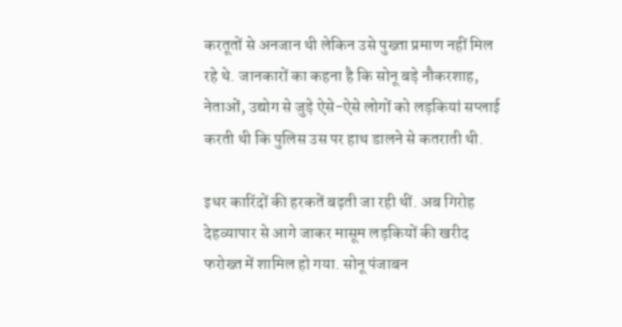करतूतों से अनजान थी लेकिन उसे पुख्ता प्रमाण नहीं मिल रहे थे. जानकारों का कहना है कि सोनू बड़े नौकरशाह, नेताओं, उद्योग से जुड़े ऐसे-ऐसे लोगों को लड़कियां सप्लाई करती थी कि पुलिस उस पर हाथ डालने से कतराती थी.

इधर कारिंदों की हरकतें बढ़ती जा रही थीं. अब गिरोह देहव्यापार से आगे जाकर मासूम लड़कियों की खरीद फरोख्त में शामिल हो गया. सोनू पंजाबन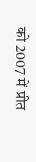को 2007 में प्रीत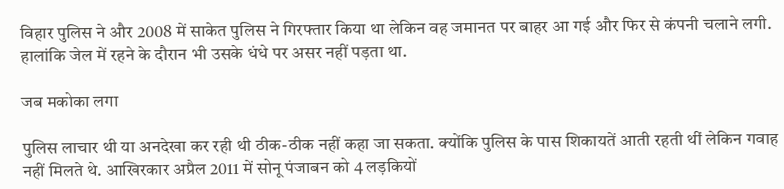विहार पुलिस ने और 2008 में साकेत पुलिस ने गिरफ्तार किया था लेकिन वह जमानत पर बाहर आ गई और फिर से कंपनी चलाने लगी. हालांकि जेल में रहने के दौरान भी उसके धंधे पर असर नहीं पड़ता था.

जब मकोका लगा

पुलिस लाचार थी या अनदेखा कर रही थी ठीक-ठीक नहीं कहा जा सकता. क्योंकि पुलिस के पास शिकायतें आती रहती थीं लेकिन गवाह नहीं मिलते थे. आखिरकार अप्रैल 2011 में सोनू पंजाबन को 4 लड़कियों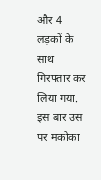और 4 लड़कों के साथ गिरफ्तार कर लिया गया. इस बार उस पर मकोका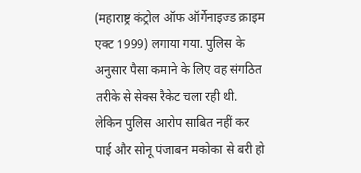(महाराष्ट्र कंट्रोल ऑफ ऑर्गेनाइज्ड क्राइम एक्ट 1999) लगाया गया. पुलिस के अनुसार पैसा कमाने के लिए वह संगठित तरीके से सेक्स रैकेट चला रही थी. लेकिन पुलिस आरोप साबित नहीं कर पाई और सोनू पंजाबन मकोका से बरी हो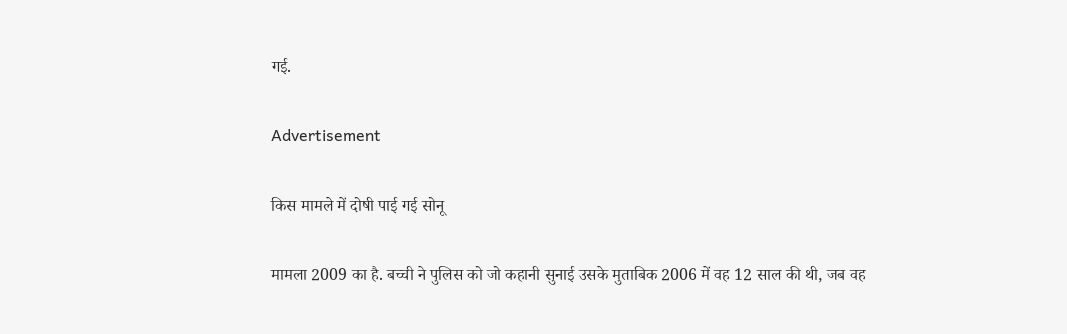गई.

Advertisement

किस मामले में दोषी पाई गई सोनू

मामला 2009 का है. बच्ची ने पुलिस को जो कहानी सुनाई उसके मुताबिक 2006 में वह 12 साल की थी, जब वह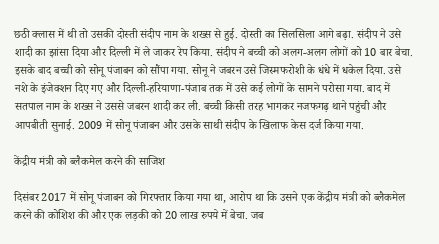छठी क्लास में थी तो उसकी दोस्ती संदीप नाम के शख्स से हुई. दोस्ती का सिलसिला आगे बढ़ा. संदीप ने उसे शादी का झांसा दिया और दिल्ली में ले जाकर रेप किया. संदीप ने बच्ची को अलग-अलग लोगों को 10 बार बेचा. इसके बाद बच्ची को सोनू पंजाबन को सौंपा गया. सोनू ने जबरन उसे जिस्मफरोशी के धंधे में धकेल दिया. उसे नशे के इंजेक्शन दिए गए और दिल्ली-हरियाणा-पंजाब तक में उसे कई लोगों के सामने परोसा गया. बाद में सतपाल नाम के शख्स ने उससे जबरन शादी कर ली. बच्ची किसी तरह भागकर नजफगढ़ थाने पहुंची और आपबीती सुनाई. 2009 में सोनू पंजाबन और उसके साथी संदीप के खिलाफ केस दर्ज किया गया.

केंद्रीय मंत्री को ब्लैकमेल करने की साजिश

दिसंबर 2017 में सोनू पंजाबन को गिरफ्तार किया गया था, आरोप था कि उसने एक केंद्रीय मंत्री को ब्लैकमेल करने की कोशिश की और एक लड़की को 20 लाख रुपये में बेचा. जब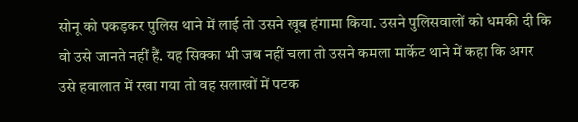सोनू को पकड़कर पुलिस थाने में लाई तो उसने खूब हंगामा किया. उसने पुलिसवालों को धमकी दी कि वो उसे जानते नहीं हैं. यह सिक्का भी जब नहीं चला तो उसने कमला मार्केट थाने में कहा कि अगर उसे हवालात में रखा गया तो वह सलाखों में पटक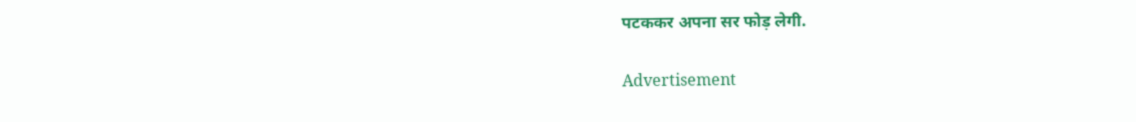पटककर अपना सर फोड़ लेगी.

Advertisement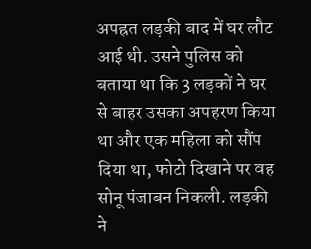अपह्रत लड़की बाद में घर लौट आई थी. उसने पुलिस को बताया था कि 3 लड़कों ने घर से बाहर उसका अपहरण किया था और एक महिला को सौंप दिया था, फोटो दिखाने पर वह सोनू पंजाबन निकली. लड़की ने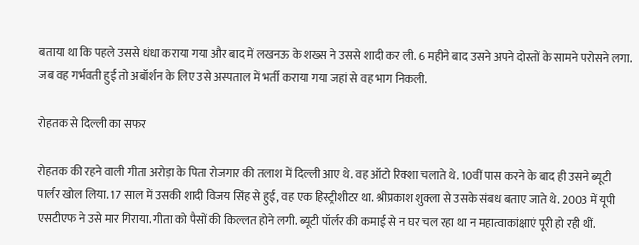बताया था कि पहले उससे धंधा कराया गया और बाद में लखनऊ के शख्स ने उससे शादी कर ली. 6 महीने बाद उसने अपने दोस्तों के सामने परोसने लगा. जब वह गर्भवती हुई तो अबॉर्शन के लिए उसे अस्पताल में भर्ती कराया गया जहां से वह भाग निकली.

रोहतक से दिल्ली का सफर

रोहतक की रहने वाली गीता अरोड़ा के पिता रोजगार की तलाश में दिल्ली आए थे. वह ऑटो रिक्शा चलाते थे. 10वीं पास करने के बाद ही उसने ब्यूटी पार्लर खोल लिया. 17 साल में उसकी शादी विजय सिंह से हुई, वह एक हिस्ट्रीशीटर था. श्रीप्रकाश शुक्ला से उसके संबध बताए जाते थे. 2003 में यूपी एसटीएफ ने उसे मार गिराया. गीता को पैसों की किल्लत होने लगी. ब्यूटी पॉर्लर की कमाई से न घर चल रहा था न महात्वाकांक्षाएं पूरी हो रही थीं.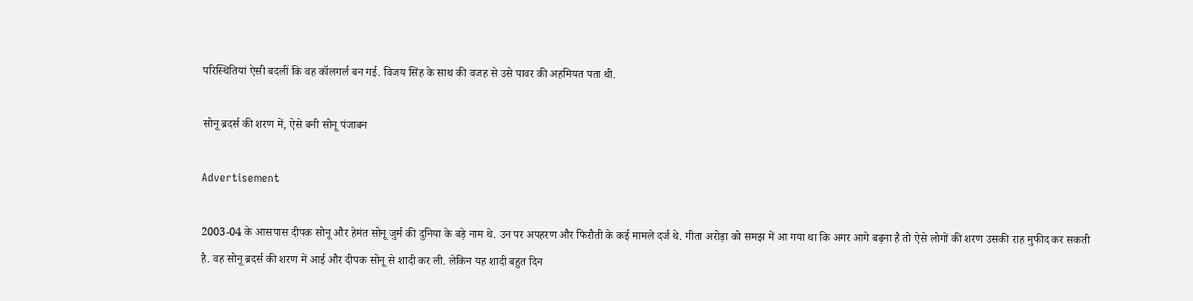परिस्थितियां ऐसी बदलीं कि वह कॉलगर्ल बन गई. विजय सिंह के साथ की वजह से उसे पावर की अहमियत पता थी.

सोनू ब्रदर्स की शरण में, ऐसे बनी सोनू पंजाबन

Advertisement

2003-04 के आसपास दीपक सोनू और हेमंत सोनू जुर्म की दुनिया के बड़े नाम थे. उन पर अपहरण और फिरौती के कई मामले दर्ज थे. गीता अरोड़ा को समझ में आ गया था कि अगर आगे बढ़ना है तो ऐसे लोगों की शरण उसकी राह मुफीद कर सकती है. वह सोनू ब्रदर्स की शरण में आई और दीपक सोनू से शादी कर ली. लेकिन यह शादी बहुत दिन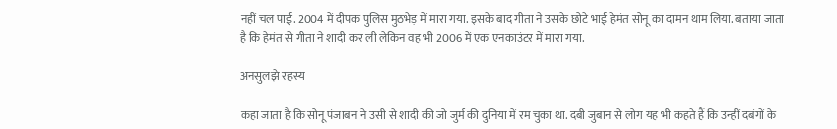नहीं चल पाई. 2004 में दीपक पुलिस मुठभेड़ में मारा गया. इसके बाद गीता ने उसके छोटे भाई हेमंत सोनू का दामन थाम लिया. बताया जाता है कि हेमंत से गीता ने शादी कर ली लेकिन वह भी 2006 में एक एनकाउंटर में मारा गया.

अनसुलझे रहस्य

कहा जाता है कि सोनू पंजाबन ने उसी से शादी की जो जुर्म की दुनिया में रम चुका था. दबी जुबान से लोग यह भी कहते हैं कि उन्हीं दबंगों के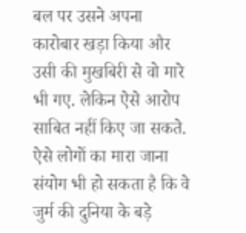बल पर उसने अपना कारोबार खड़ा किया और उसी की मुखबिरी से वो मारे भी गए. लेकिन ऐसे आरोप साबित नहीं किए जा सकते. ऐसे लोगों का मारा जाना संयोग भी हो सकता है कि वे जुर्म की दुनिया के बड़े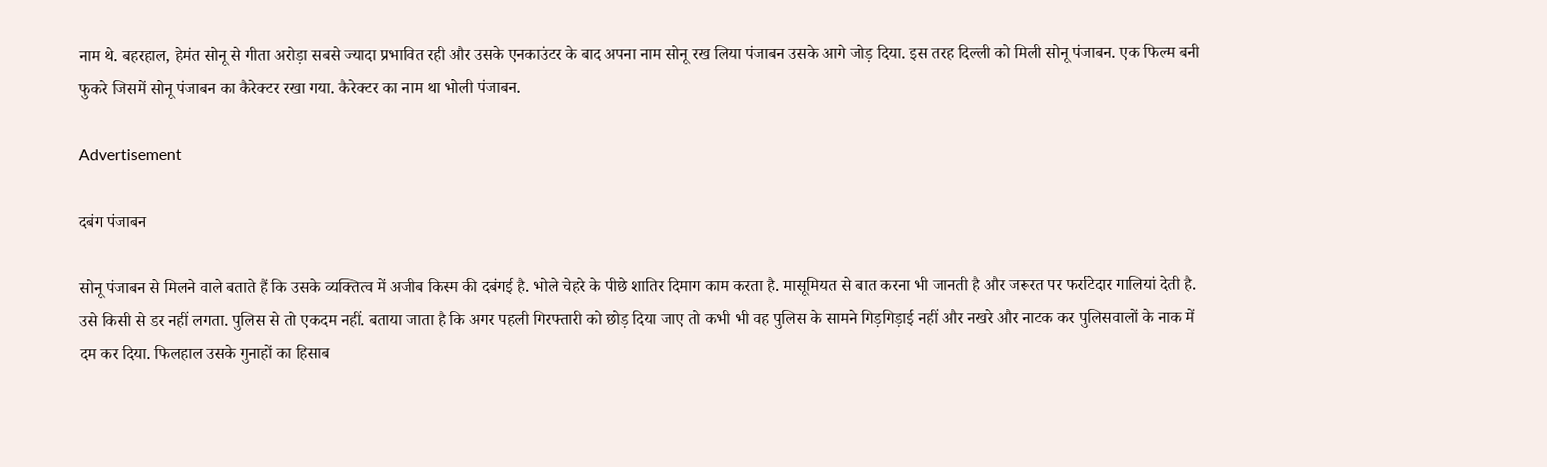नाम थे. बहरहाल, हेमंत सोनू से गीता अरोड़ा सबसे ज्यादा प्रभावित रही और उसके एनकाउंटर के बाद अपना नाम सोनू रख लिया पंजाबन उसके आगे जोड़ दिया. इस तरह दिल्ली को मिली सोनू पंजाबन. एक फिल्म बनी फुकरे जिसमें सोनू पंजाबन का कैरेक्टर रखा गया. कैरेक्टर का नाम था भोली पंजाबन.

Advertisement

दबंग पंजाबन

सोनू पंजाबन से मिलने वाले बताते हैं कि उसके व्यक्तित्व में अजीब किस्म की दबंगई है. भोले चेहरे के पीछे शातिर दिमाग काम करता है. मासूमियत से बात करना भी जानती है और जरूरत पर फर्राटेदार गालियां देती है. उसे किसी से डर नहीं लगता. पुलिस से तो एकदम नहीं. बताया जाता है कि अगर पहली गिरफ्तारी को छोड़ दिया जाए तो कभी भी वह पुलिस के सामने गिड़गिड़ाई नहीं और नखरे और नाटक कर पुलिसवालों के नाक में दम कर दिया. फिलहाल उसके गुनाहों का हिसाब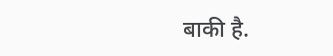बाकी है.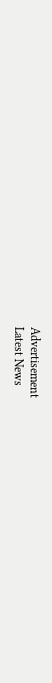Advertisement
Latest News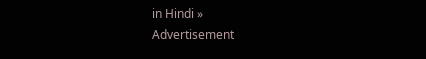in Hindi »
Advertisement